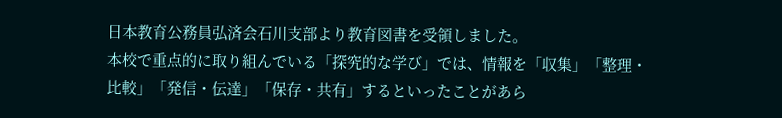日本教育公務員弘済会石川支部より教育図書を受領しました。
本校で重点的に取り組んでいる「探究的な学び」では、情報を「収集」「整理・比較」「発信・伝達」「保存・共有」するといったことがあら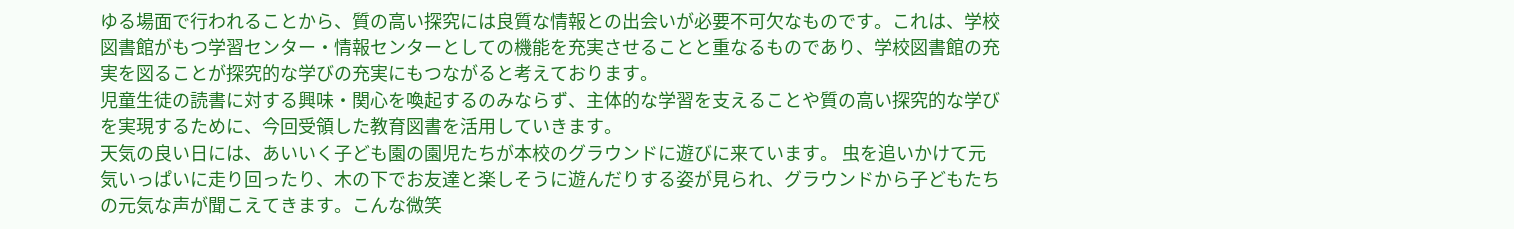ゆる場面で行われることから、質の高い探究には良質な情報との出会いが必要不可欠なものです。これは、学校図書館がもつ学習センター・情報センターとしての機能を充実させることと重なるものであり、学校図書館の充実を図ることが探究的な学びの充実にもつながると考えております。
児童生徒の読書に対する興味・関心を喚起するのみならず、主体的な学習を支えることや質の高い探究的な学びを実現するために、今回受領した教育図書を活用していきます。
天気の良い日には、あいいく子ども園の園児たちが本校のグラウンドに遊びに来ています。 虫を追いかけて元気いっぱいに走り回ったり、木の下でお友達と楽しそうに遊んだりする姿が見られ、グラウンドから子どもたちの元気な声が聞こえてきます。こんな微笑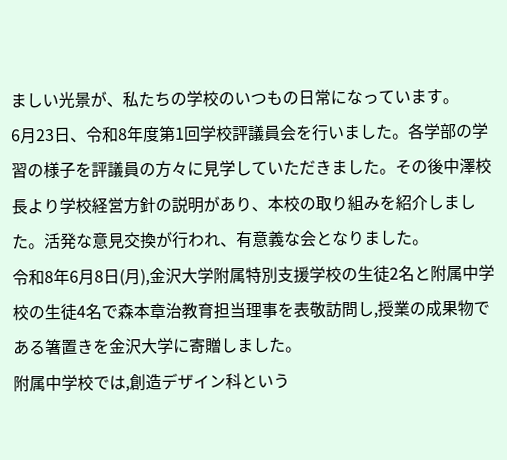ましい光景が、私たちの学校のいつもの日常になっています。
6月23日、令和8年度第1回学校評議員会を行いました。各学部の学習の様子を評議員の方々に見学していただきました。その後中澤校長より学校経営方針の説明があり、本校の取り組みを紹介しました。活発な意見交換が行われ、有意義な会となりました。
令和8年6月8日(月),金沢大学附属特別支援学校の生徒2名と附属中学校の生徒4名で森本章治教育担当理事を表敬訪問し,授業の成果物である箸置きを金沢大学に寄贈しました。
附属中学校では,創造デザイン科という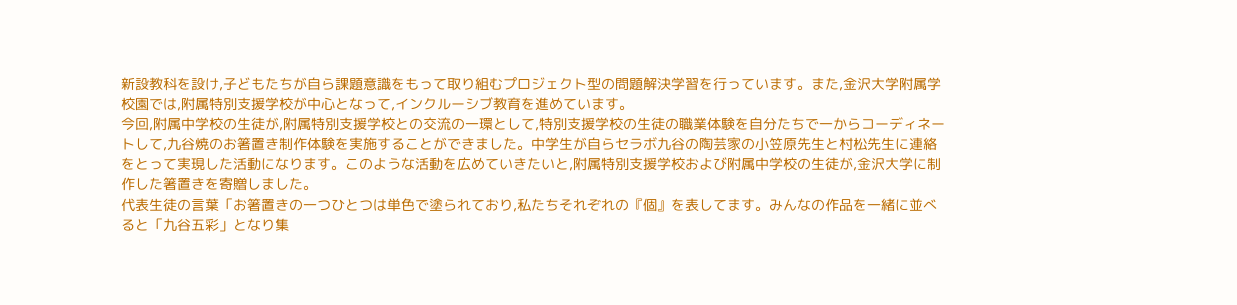新設教科を設け,子どもたちが自ら課題意識をもって取り組むプロジェクト型の問題解決学習を行っています。また,金沢大学附属学校園では,附属特別支援学校が中心となって,インクルーシブ教育を進めています。
今回,附属中学校の生徒が,附属特別支援学校との交流の一環として,特別支援学校の生徒の職業体験を自分たちで一からコーディネートして,九谷焼のお箸置き制作体験を実施することができました。中学生が自らセラボ九谷の陶芸家の小笠原先生と村松先生に連絡をとって実現した活動になります。このような活動を広めていきたいと,附属特別支援学校および附属中学校の生徒が,金沢大学に制作した箸置きを寄贈しました。
代表生徒の言葉「お箸置きの一つひとつは単色で塗られており,私たちそれぞれの『個』を表してます。みんなの作品を一緒に並べると「九谷五彩」となり集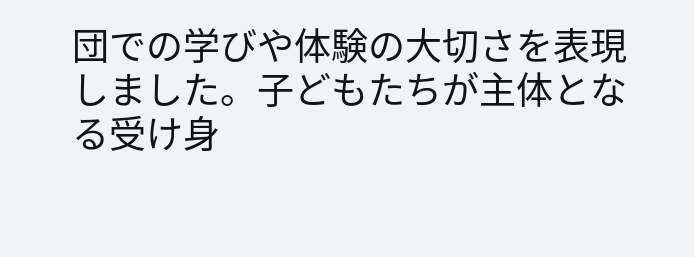団での学びや体験の大切さを表現しました。子どもたちが主体となる受け身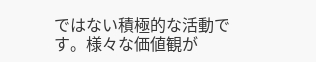ではない積極的な活動です。様々な価値観が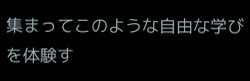集まってこのような自由な学びを体験す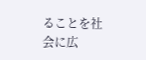ることを社会に広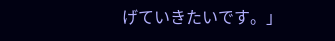げていきたいです。」